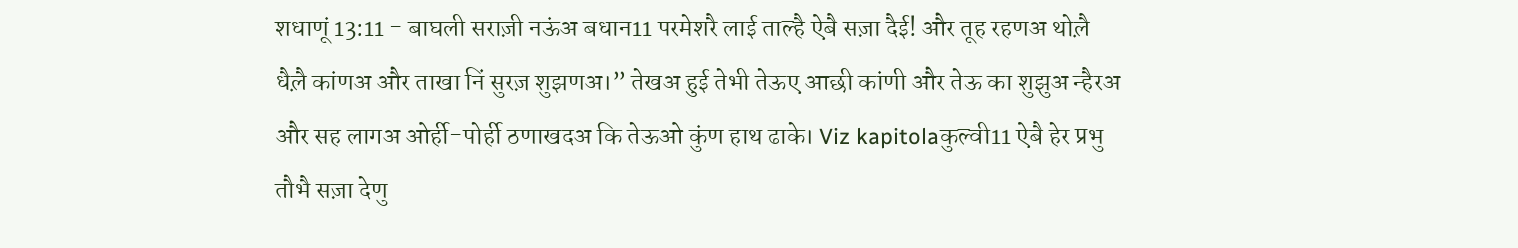शधाणूं 13:11 - बाघली सराज़ी नऊंअ बधान11 परमेशरै लाई ताल्है ऐबै सज़ा दैई! और तूह रहणअ थोल़ै धैल़ै कांणअ और ताखा निं सुरज़ शुझणअ।” तेखअ हुई तेभी तेऊए आछी कांणी और तेऊ का शुझुअ न्हैरअ और सह लागअ ओर्ही-पोर्ही ठणाखदअ कि तेऊओ कुंण हाथ ढाके। Viz kapitolaकुल्वी11 ऐबै हेर प्रभु तौभै सज़ा देणु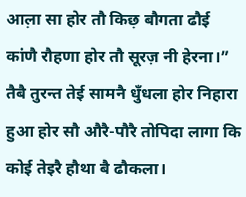आल़ा सा होर तौ किछ़ बौगता ढौई कांणै रौहणा होर तौ सूरज़ नी हेरना।” तैबै तुरन्त तेई सामनै धुँधला होर निहारा हुआ होर सौ औरै-पौरै तोपिदा लागा कि कोई तेइरै हौथा बै ढौकला।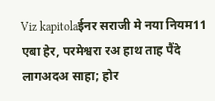Viz kapitolaईनर सराजी मे नया नियम11 एबा हेर, परमेश्वरा रअ हाथ ताह पैंदे लागअदअ साहा; होर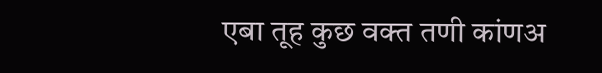एबा तूह कुछ वक्त तणी कांणअ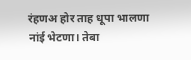रंहणअ होर ताह धूपा भालणा नांई भेटणा। तेबा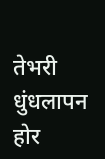तेभरी धुंधलापन होर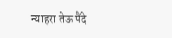न्याहरा तेऊ पैंदे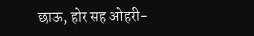छाऊ, होर सह ओहरी-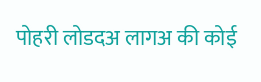पोहरी लोडदअ लागअ की कोई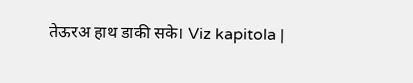तेऊरअ हाथ डाकी सके। Viz kapitola |